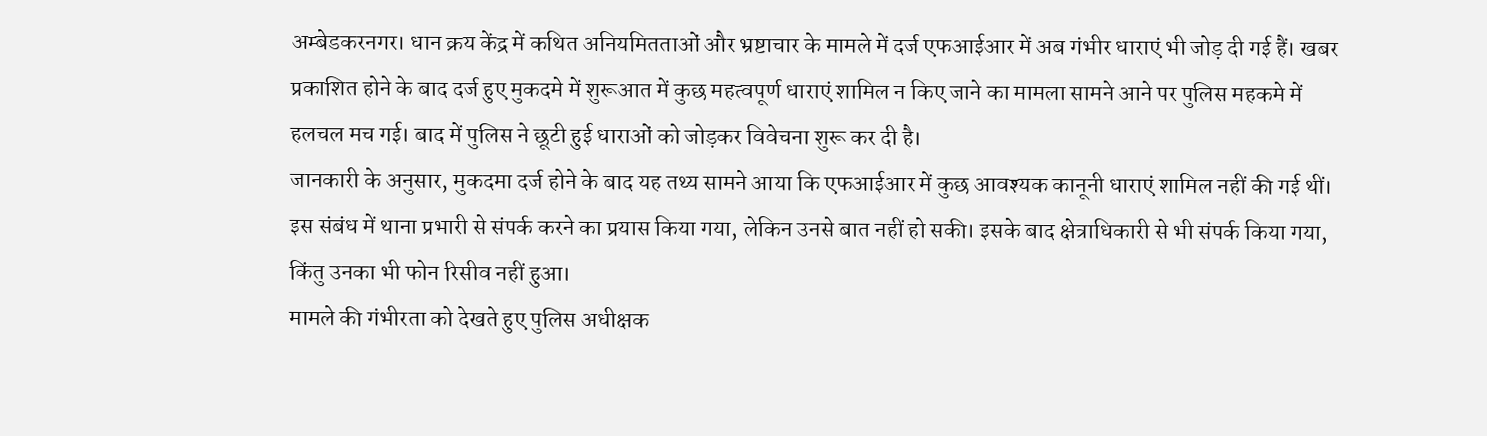अम्बेडकरनगर। धान क्रय केंद्र में कथित अनियमितताओं और भ्रष्टाचार के मामले में दर्ज एफआईआर में अब गंभीर धाराएं भी जोड़ दी गई हैं। खबर प्रकाशित होने के बाद दर्ज हुए मुकदमे में शुरूआत में कुछ महत्वपूर्ण धाराएं शामिल न किए जाने का मामला सामने आने पर पुलिस महकमे में हलचल मच गई। बाद में पुलिस ने छूटी हुई धाराओं को जोड़कर विवेचना शुरू कर दी है।
जानकारी के अनुसार, मुकदमा दर्ज होने के बाद यह तथ्य सामने आया कि एफआईआर में कुछ आवश्यक कानूनी धाराएं शामिल नहीं की गई थीं। इस संबंध में थाना प्रभारी से संपर्क करने का प्रयास किया गया, लेकिन उनसे बात नहीं हो सकी। इसके बाद क्षेत्राधिकारी से भी संपर्क किया गया, किंतु उनका भी फोन रिसीव नहीं हुआ।
मामले की गंभीरता को देखते हुए पुलिस अधीक्षक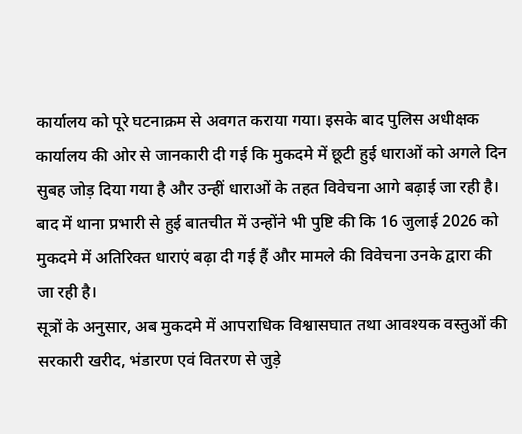कार्यालय को पूरे घटनाक्रम से अवगत कराया गया। इसके बाद पुलिस अधीक्षक कार्यालय की ओर से जानकारी दी गई कि मुकदमे में छूटी हुई धाराओं को अगले दिन सुबह जोड़ दिया गया है और उन्हीं धाराओं के तहत विवेचना आगे बढ़ाई जा रही है।
बाद में थाना प्रभारी से हुई बातचीत में उन्होंने भी पुष्टि की कि 16 जुलाई 2026 को मुकदमे में अतिरिक्त धाराएं बढ़ा दी गई हैं और मामले की विवेचना उनके द्वारा की जा रही है।
सूत्रों के अनुसार, अब मुकदमे में आपराधिक विश्वासघात तथा आवश्यक वस्तुओं की सरकारी खरीद, भंडारण एवं वितरण से जुड़े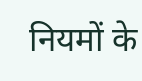नियमों के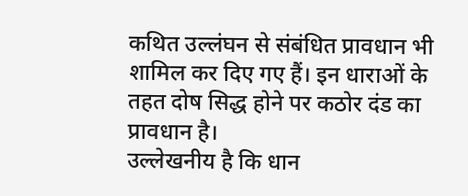कथित उल्लंघन से संबंधित प्रावधान भी शामिल कर दिए गए हैं। इन धाराओं के तहत दोष सिद्ध होने पर कठोर दंड का प्रावधान है।
उल्लेखनीय है कि धान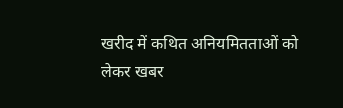खरीद में कथित अनियमितताओं को लेकर खबर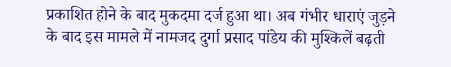प्रकाशित होने के बाद मुकदमा दर्ज हुआ था। अब गंभीर धाराएं जुड़ने के बाद इस मामले में नामजद दुर्गा प्रसाद पांडेय की मुश्किलें बढ़ती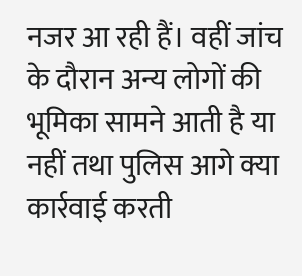नजर आ रही हैं। वहीं जांच के दौरान अन्य लोगों की भूमिका सामने आती है या नहीं तथा पुलिस आगे क्या कार्रवाई करती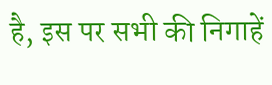है, इस पर सभी की निगाहें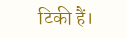टिकी हैं।